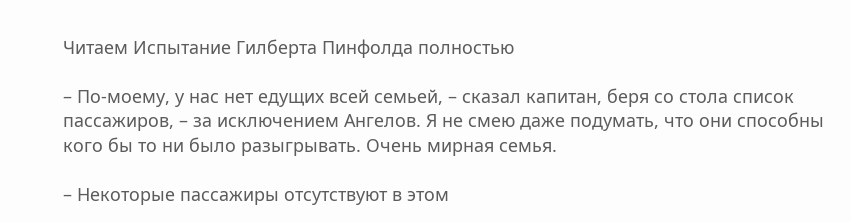Читаем Испытание Гилберта Пинфолда полностью

– По-моему, у нас нет едущих всей семьей, – сказал капитан, беря со стола список пассажиров, – за исключением Ангелов. Я не смею даже подумать, что они способны кого бы то ни было разыгрывать. Очень мирная семья.

– Некоторые пассажиры отсутствуют в этом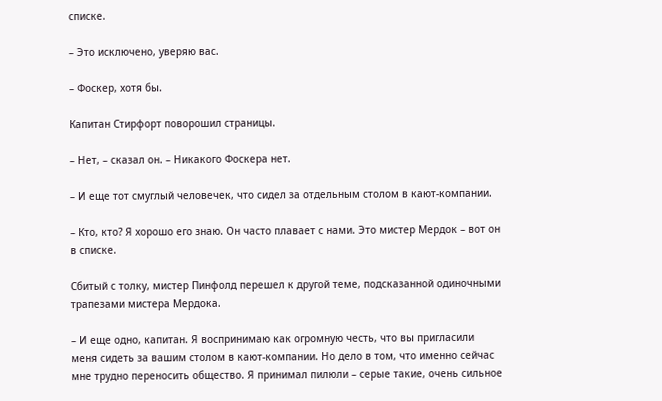списке.

– Это исключено, уверяю вас.

– Фоскер, хотя бы.

Капитан Стирфорт поворошил страницы.

– Нет, – сказал он. – Никакого Фоскера нет.

– И еще тот смуглый человечек, что сидел за отдельным столом в кают-компании.

– Кто, кто? Я хорошо его знаю. Он часто плавает с нами. Это мистер Мердок – вот он в списке.

Сбитый с толку, мистер Пинфолд перешел к другой теме, подсказанной одиночными трапезами мистера Мердока.

– И еще одно, капитан. Я воспринимаю как огромную честь, что вы пригласили меня сидеть за вашим столом в кают-компании. Но дело в том, что именно сейчас мне трудно переносить общество. Я принимал пилюли – серые такие, очень сильное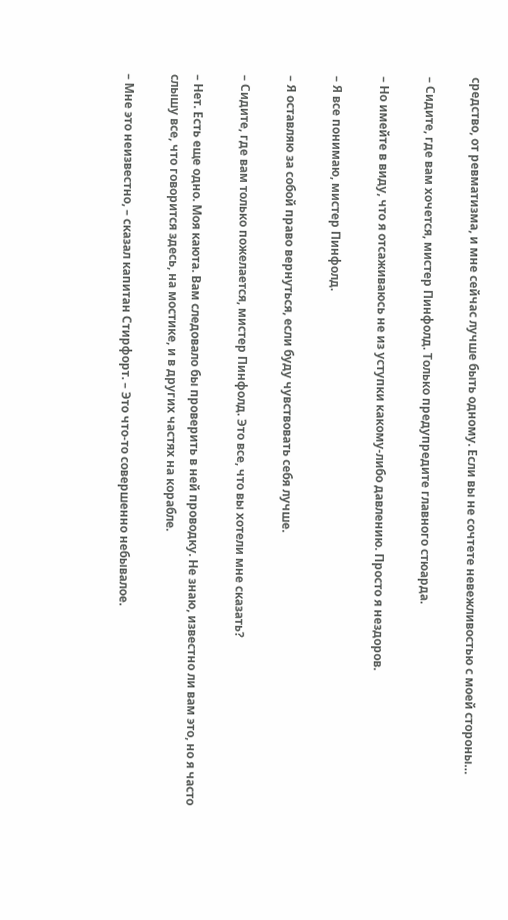средство, от ревматизма, и мне сейчас лучше быть одному. Если вы не сочтете невежливостью с моей стороны…

– Сидите, где вам хочется, мистер Пинфолд. Только предупредите главного стюарда.

– Но имейте в виду, что я отсаживаюсь не из уступки какому-либо давлению. Просто я нездоров.

– Я все понимаю, мистер Пинфолд.

– Я оставляю за собой право вернуться, если буду чувствовать себя лучше.

– Сидите, где вам только пожелается, мистер Пинфолд. Это все, что вы хотели мне сказать?

– Нет. Есть еще одно. Моя каюта. Вам следовало бы проверить в ней проводку. Не знаю, известно ли вам это, но я часто слышу все, что говорится здесь, на мостике, и в других частях на корабле.

– Мне это неизвестно, – сказал капитан Стирфорт. – Это что-то совершенно небывалое.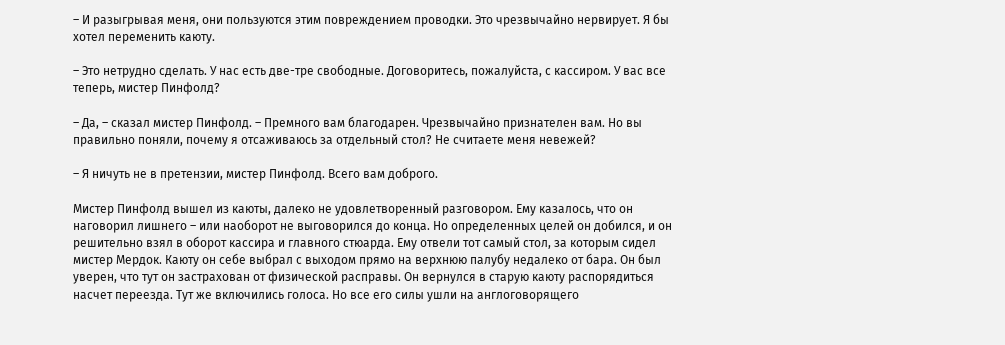– И разыгрывая меня, они пользуются этим повреждением проводки. Это чрезвычайно нервирует. Я бы хотел переменить каюту.

– Это нетрудно сделать. У нас есть две-тре свободные. Договоритесь, пожалуйста, с кассиром. У вас все теперь, мистер Пинфолд?

– Да, – сказал мистер Пинфолд. – Премного вам благодарен. Чрезвычайно признателен вам. Но вы правильно поняли, почему я отсаживаюсь за отдельный стол? Не считаете меня невежей?

– Я ничуть не в претензии, мистер Пинфолд. Всего вам доброго.

Мистер Пинфолд вышел из каюты, далеко не удовлетворенный разговором. Ему казалось, что он наговорил лишнего – или наоборот не выговорился до конца. Но определенных целей он добился, и он решительно взял в оборот кассира и главного стюарда. Ему отвели тот самый стол, за которым сидел мистер Мердок. Каюту он себе выбрал с выходом прямо на верхнюю палубу недалеко от бара. Он был уверен, что тут он застрахован от физической расправы. Он вернулся в старую каюту распорядиться насчет переезда. Тут же включились голоса. Но все его силы ушли на англоговорящего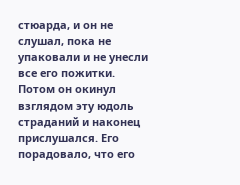стюарда, и он не слушал, пока не упаковали и не унесли все его пожитки. Потом он окинул взглядом эту юдоль страданий и наконец прислушался. Его порадовало, что его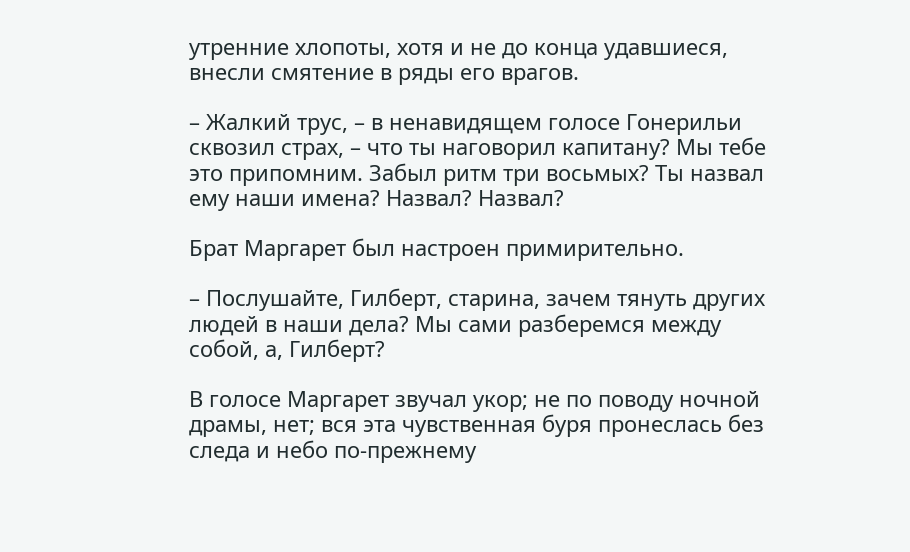утренние хлопоты, хотя и не до конца удавшиеся, внесли смятение в ряды его врагов.

– Жалкий трус, – в ненавидящем голосе Гонерильи сквозил страх, – что ты наговорил капитану? Мы тебе это припомним. Забыл ритм три восьмых? Ты назвал ему наши имена? Назвал? Назвал?

Брат Маргарет был настроен примирительно.

– Послушайте, Гилберт, старина, зачем тянуть других людей в наши дела? Мы сами разберемся между собой, а, Гилберт?

В голосе Маргарет звучал укор; не по поводу ночной драмы, нет; вся эта чувственная буря пронеслась без следа и небо по-прежнему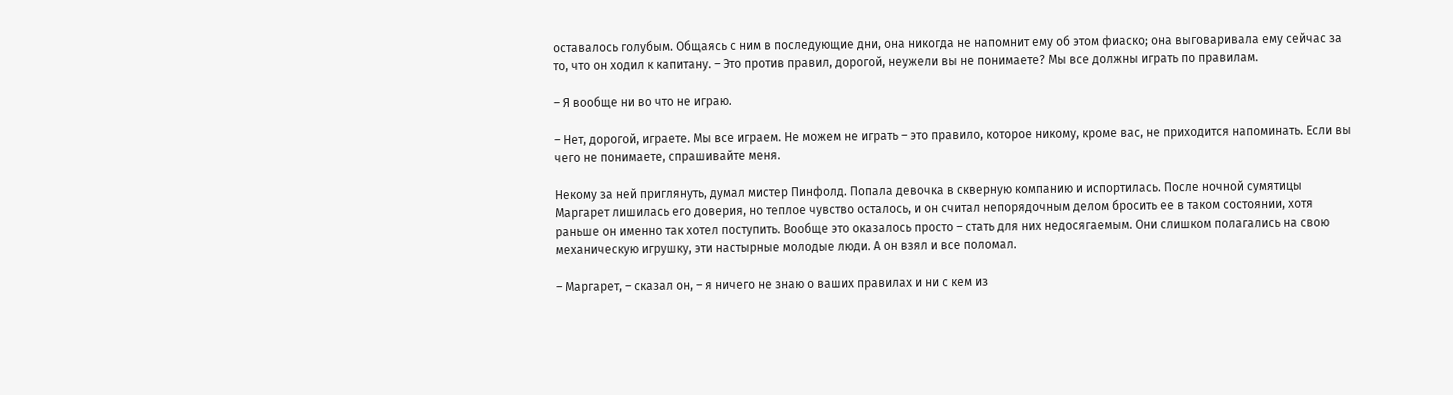оставалось голубым. Общаясь с ним в последующие дни, она никогда не напомнит ему об этом фиаско; она выговаривала ему сейчас за то, что он ходил к капитану. – Это против правил, дорогой, неужели вы не понимаете? Мы все должны играть по правилам.

– Я вообще ни во что не играю.

– Нет, дорогой, играете. Мы все играем. Не можем не играть – это правило, которое никому, кроме вас, не приходится напоминать. Если вы чего не понимаете, спрашивайте меня.

Некому за ней приглянуть, думал мистер Пинфолд. Попала девочка в скверную компанию и испортилась. После ночной сумятицы Маргарет лишилась его доверия, но теплое чувство осталось, и он считал непорядочным делом бросить ее в таком состоянии, хотя раньше он именно так хотел поступить. Вообще это оказалось просто – стать для них недосягаемым. Они слишком полагались на свою механическую игрушку, эти настырные молодые люди. А он взял и все поломал.

– Маргарет, – сказал он, – я ничего не знаю о ваших правилах и ни с кем из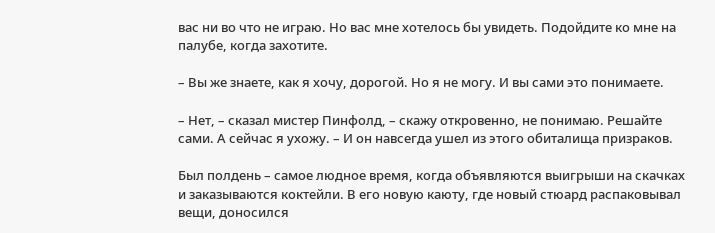вас ни во что не играю. Но вас мне хотелось бы увидеть. Подойдите ко мне на палубе, когда захотите.

– Вы же знаете, как я хочу, дорогой. Но я не могу. И вы сами это понимаете.

– Нет, – сказал мистер Пинфолд, – скажу откровенно, не понимаю. Решайте сами. А сейчас я ухожу. – И он навсегда ушел из этого обиталища призраков.

Был полдень – самое людное время, когда объявляются выигрыши на скачках и заказываются коктейли. В его новую каюту, где новый стюард распаковывал вещи, доносился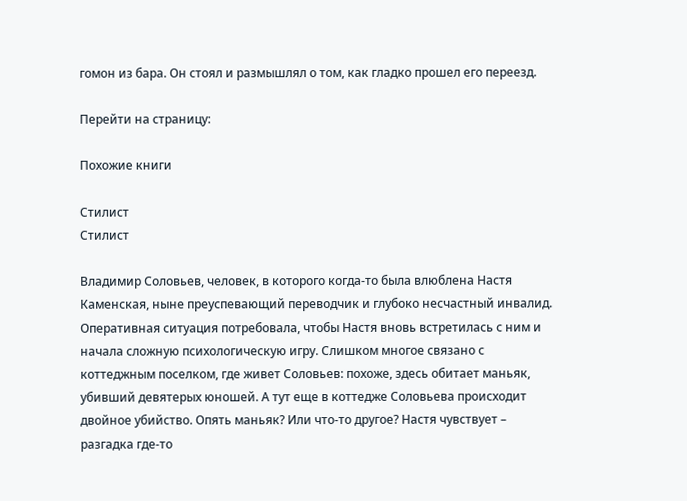гомон из бара. Он стоял и размышлял о том, как гладко прошел его переезд.

Перейти на страницу:

Похожие книги

Стилист
Стилист

Владимир Соловьев, человек, в которого когда-то была влюблена Настя Каменская, ныне преуспевающий переводчик и глубоко несчастный инвалид. Оперативная ситуация потребовала, чтобы Настя вновь встретилась с ним и начала сложную психологическую игру. Слишком многое связано с коттеджным поселком, где живет Соловьев: похоже, здесь обитает маньяк, убивший девятерых юношей. А тут еще в коттедже Соловьева происходит двойное убийство. Опять маньяк? Или что-то другое? Настя чувствует – разгадка где-то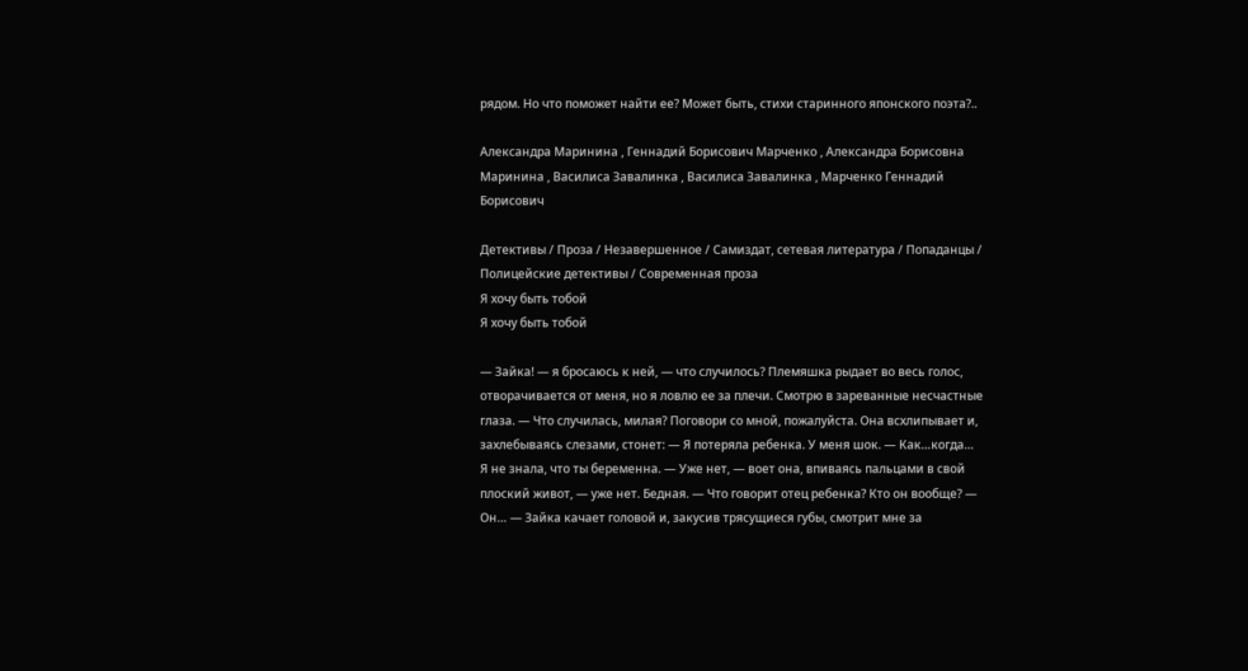рядом. Но что поможет найти ее? Может быть, стихи старинного японского поэта?..

Александра Маринина , Геннадий Борисович Марченко , Александра Борисовна Маринина , Василиса Завалинка , Василиса Завалинка , Марченко Геннадий Борисович

Детективы / Проза / Незавершенное / Самиздат, сетевая литература / Попаданцы / Полицейские детективы / Современная проза
Я хочу быть тобой
Я хочу быть тобой

— Зайка! — я бросаюсь к ней, — что случилось? Племяшка рыдает во весь голос, отворачивается от меня, но я ловлю ее за плечи. Смотрю в зареванные несчастные глаза. — Что случилась, милая? Поговори со мной, пожалуйста. Она всхлипывает и, захлебываясь слезами, стонет: — Я потеряла ребенка. У меня шок. — Как…когда… Я не знала, что ты беременна. — Уже нет, — воет она, впиваясь пальцами в свой плоский живот, — уже нет. Бедная. — Что говорит отец ребенка? Кто он вообще? — Он… — Зайка качает головой и, закусив трясущиеся губы, смотрит мне за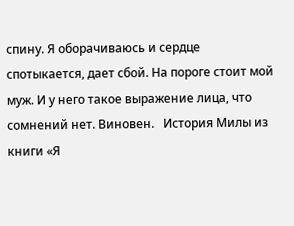спину. Я оборачиваюсь и сердце спотыкается, дает сбой. На пороге стоит мой муж. И у него такое выражение лица, что сомнений нет. Виновен.   История Милы из книги «Я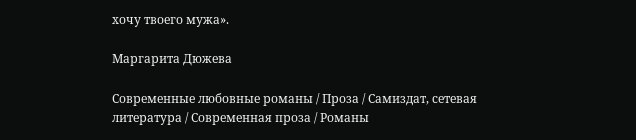хочу твоего мужа».

Маргарита Дюжева

Современные любовные романы / Проза / Самиздат, сетевая литература / Современная проза / Романы